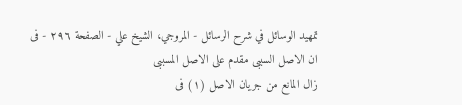تمهيد الوسائل في شرح الرسائل - المروجي، الشيخ علي - الصفحة ٢٩٦ - فى ان الاصل السببى مقدم على الاصل المسببى
زال المانع من جريان الاصل (١) فى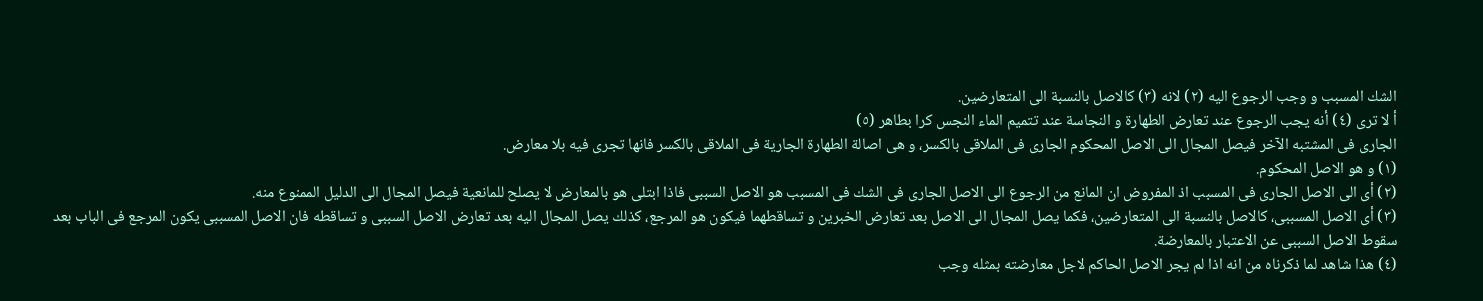الشك المسبب و وجب الرجوع اليه (٢) لانه (٣) كالاصل بالنسبة الى المتعارضين.
أ لا ترى (٤) أنه يجب الرجوع عند تعارض الطهارة و النجاسة عند تتميم الماء النجس كرا بطاهر (٥)
الجارى فى المشتبه الآخر فيصل المجال الى الاصل المحكوم الجارى فى الملاقى بالكسر، و هى اصالة الطهارة الجارية فى الملاقى بالكسر فانها تجرى فيه بلا معارض.
(١) و هو الاصل المحكوم.
(٢) أى الى الاصل الجارى فى المسبب اذ المفروض ان المانع من الرجوع الى الاصل الجارى فى الشك فى المسبب هو الاصل السببى فاذا ابتلى هو بالمعارض لا يصلح للمانعية فيصل المجال الى الدليل الممنوع منه.
(٣) أى الاصل المسببى، كالاصل بالنسبة الى المتعارضين، فكما يصل المجال الى الاصل بعد تعارض الخبرين و تساقطهما فيكون هو المرجع، كذلك يصل المجال اليه بعد تعارض الاصل السببى و تساقطه فان الاصل المسببى يكون المرجع فى الباب بعد سقوط الاصل السببى عن الاعتبار بالمعارضة.
(٤) هذا شاهد لما ذكرناه من انه اذا لم يجر الاصل الحاكم لاجل معارضته بمثله وجب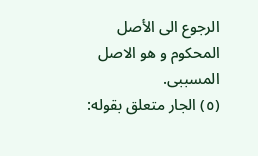الرجوع الى الأصل المحكوم و هو الاصل المسببى.
(٥) الجار متعلق بقوله: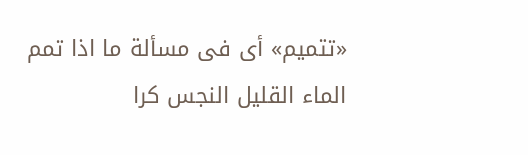«تتميم» أى فى مسألة ما اذا تمم الماء القليل النجس كرا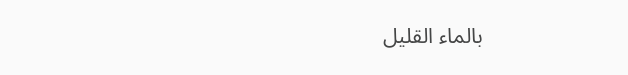بالماء القليل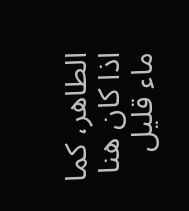الطاهر، كما اذا كان هنا ماء قليل